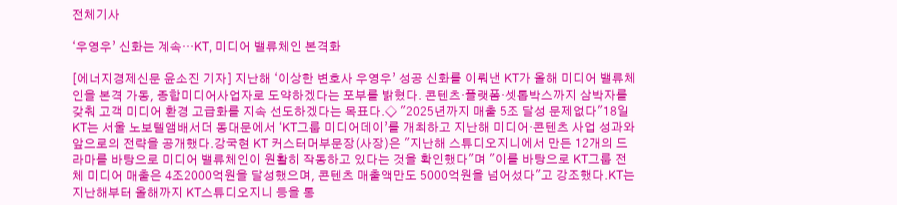전체기사

‘우영우’ 신화는 계속…KT, 미디어 밸류체인 본격화

[에너지경제신문 윤소진 기자] 지난해 ‘이상한 변호사 우영우’ 성공 신화를 이뤄낸 KT가 올해 미디어 밸류체인을 본격 가동, 종합미디어사업자로 도약하겠다는 포부를 밝혔다. 콘텐츠·플랫폼·셋톱박스까지 삼박자를 갖춰 고객 미디어 환경 고급화를 지속 선도하겠다는 목표다.◇ "2025년까지 매출 5조 달성 문제없다"18일 KT는 서울 노보텔앰배서더 동대문에서 ‘KT그룹 미디어데이’를 개최하고 지난해 미디어·콘텐츠 사업 성과와 앞으로의 전략을 공개했다.강국현 KT 커스터머부문장(사장)은 "지난해 스튜디오지니에서 만든 12개의 드라마를 바탕으로 미디어 밸류체인이 원활히 작동하고 있다는 것을 확인했다"며 "이를 바탕으로 KT그룹 전체 미디어 매출은 4조2000억원을 달성했으며, 콘텐츠 매출액만도 5000억원을 넘어섰다"고 강조했다.KT는 지난해부터 올해까지 KT스튜디오지니 등을 통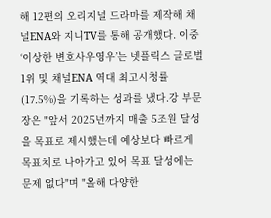해 12편의 오리지널 드라마를 제작해 채널ENA와 지니TV를 통해 공개했다. 이중 ‘이상한 변호사우영우’는 넷플릭스 글로벌 1위 및 채널ENA 역대 최고시청률(17.5%)을 기록하는 성과를 냈다.강 부문장은 "앞서 2025년까지 매출 5조원 달성을 목표로 제시했는데 예상보다 빠르게 목표치로 나아가고 있어 목표 달성에는 문제 없다"며 "올해 다양한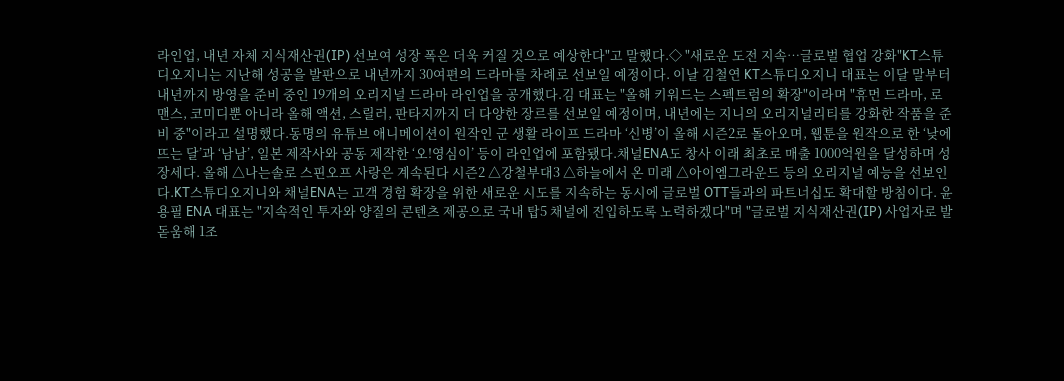라인업, 내년 자체 지식재산권(IP) 선보여 성장 폭은 더욱 커질 것으로 예상한다"고 말했다.◇ "새로운 도전 지속…글로벌 협업 강화"KT스튜디오지니는 지난해 성공을 발판으로 내년까지 30여편의 드라마를 차례로 선보일 예정이다. 이날 김철연 KT스튜디오지니 대표는 이달 말부터 내년까지 방영을 준비 중인 19개의 오리지널 드라마 라인업을 공개했다.김 대표는 "올해 키워드는 스펙트럼의 확장"이라며 "휴먼 드라마, 로맨스, 코미디뿐 아니라 올해 액션, 스릴러, 판타지까지 더 다양한 장르를 선보일 예정이며, 내년에는 지니의 오리지널리티를 강화한 작품을 준비 중"이라고 설명했다.동명의 유튜브 애니메이션이 원작인 군 생활 라이프 드라마 ‘신병’이 올해 시즌2로 돌아오며, 웹툰을 원작으로 한 ‘낮에 뜨는 달’과 ‘남남’, 일본 제작사와 공동 제작한 ‘오!영심이’ 등이 라인업에 포함됐다.채널ENA도 창사 이래 최초로 매출 1000억원을 달성하며 성장세다. 올해 △나는솔로 스핀오프 사랑은 계속된다 시즌2 △강철부대3 △하늘에서 온 미래 △아이엠그라운드 등의 오리지널 예능을 선보인다.KT스튜디오지니와 채널ENA는 고객 경험 확장을 위한 새로운 시도를 지속하는 동시에 글로벌 OTT들과의 파트너십도 확대할 방침이다. 윤용필 ENA 대표는 "지속적인 투자와 양질의 콘텐츠 제공으로 국내 탑5 채널에 진입하도록 노력하겠다"며 "글로벌 지식재산권(IP) 사업자로 발돋움해 1조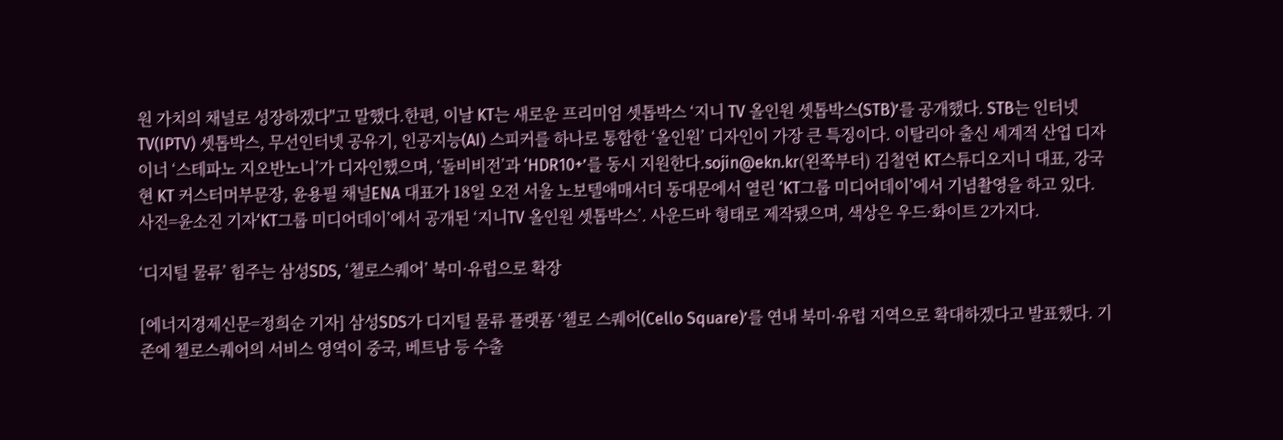원 가치의 채널로 성장하겠다"고 말했다.한편, 이날 KT는 새로운 프리미엄 셋톱박스 ‘지니 TV 올인원 셋톱박스(STB)’를 공개했다. STB는 인터넷TV(IPTV) 셋톱박스, 무선인터넷 공유기, 인공지능(AI) 스피커를 하나로 통합한 ‘올인원’ 디자인이 가장 큰 특징이다. 이탈리아 출신 세계적 산업 디자이너 ‘스테파노 지오반노니’가 디자인했으며, ‘돌비비전’과 ‘HDR10+’를 동시 지원한다.sojin@ekn.kr(왼쪽부터) 김철연 KT스튜디오지니 대표, 강국현 KT 커스터머부문장, 윤용필 채널ENA 대표가 18일 오전 서울 노보텔애매서더 동대문에서 열린 ‘KT그룹 미디어데이’에서 기념촬영을 하고 있다. 사진=윤소진 기자‘KT그룹 미디어데이’에서 공개된 ‘지니TV 올인원 셋톱박스’. 사운드바 형태로 제작됐으며, 색상은 우드·화이트 2가지다.

‘디지털 물류’ 힘주는 삼성SDS, ‘첼로스퀘어’ 북미·유럽으로 확장

[에너지경제신문=정희순 기자] 삼성SDS가 디지털 물류 플랫폼 ‘첼로 스퀘어(Cello Square)’를 연내 북미·유럽 지역으로 확대하겠다고 발표했다. 기존에 첼로스퀘어의 서비스 영역이 중국, 베트남 등 수출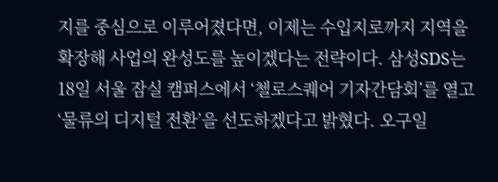지를 중심으로 이루어졌다면, 이제는 수입지로까지 지역을 확장해 사업의 완성도를 높이겠다는 전략이다. 삼성SDS는 18일 서울 잠실 캠퍼스에서 ‘첼로스퀘어 기자간담회’를 열고 ‘물류의 디지털 전환’을 선도하겠다고 밝혔다. 오구일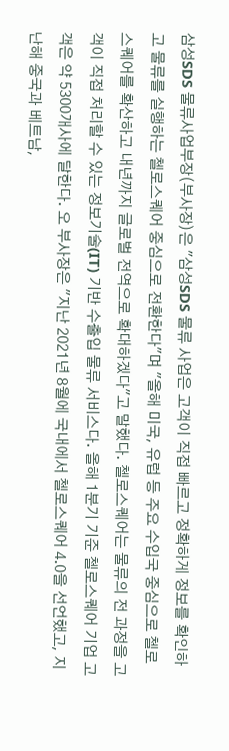삼성SDS 물류사업부장(부사장)은 "삼성SDS 물류 사업은 고객이 직접 빠르고 정확하게 정보를 확인하고 물류를 실행하는 첼로스퀘어 중심으로 전환한다"며 "올해 미국, 유럽 등 주요 수입국 중심으로 첼로스퀘어를 확산하고 내년까지 글로벌 전역으로 확대하겠다"고 말했다. 첼로스퀘어는 물류의 전 과정을 고객이 직접 처리할 수 있는 정보기술(IT) 기반 수출입 물류 서비스다. 올해 1분기 기준 첼로스퀘어 기업 고객은 약 5300개사에 달한다. 오 부사장은 "지난 2021년 8월에 국내에서 첼로스퀘어 4.0을 선언했고, 지난해 중국과 베트남,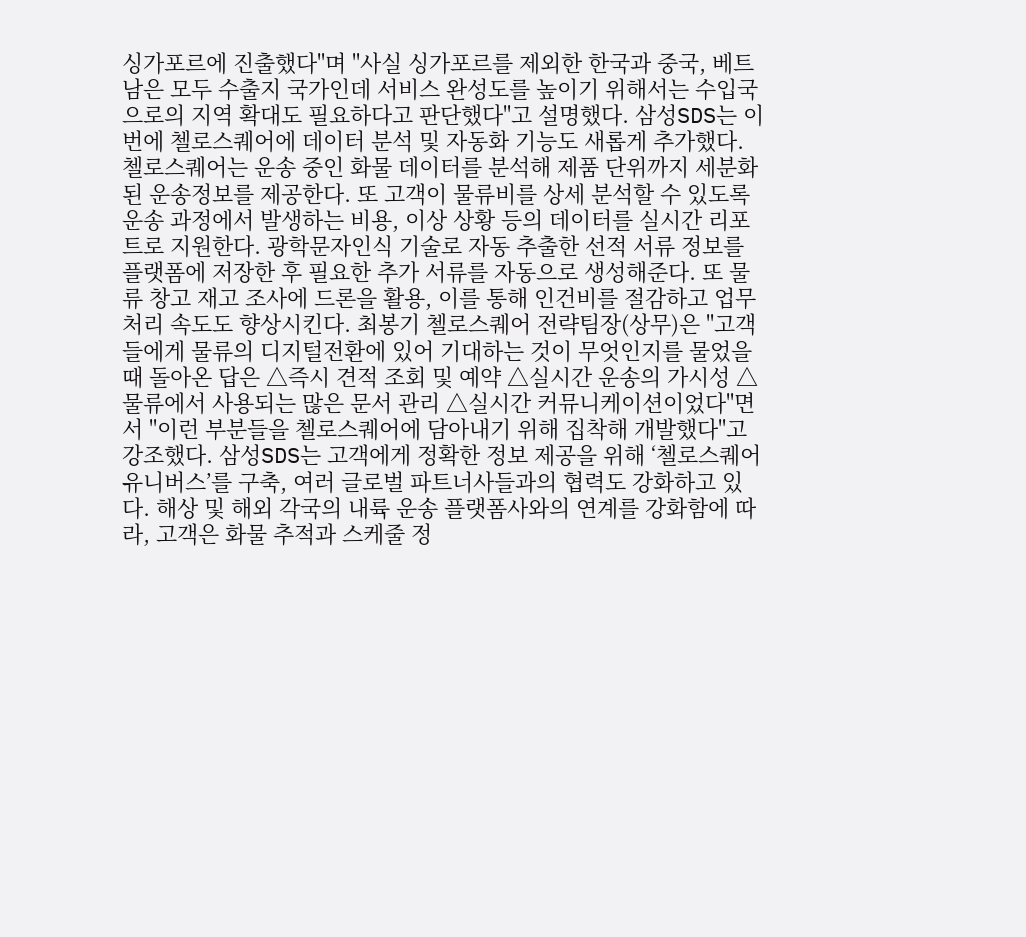싱가포르에 진출했다"며 "사실 싱가포르를 제외한 한국과 중국, 베트남은 모두 수출지 국가인데 서비스 완성도를 높이기 위해서는 수입국으로의 지역 확대도 필요하다고 판단했다"고 설명했다. 삼성SDS는 이번에 첼로스퀘어에 데이터 분석 및 자동화 기능도 새롭게 추가했다. 첼로스퀘어는 운송 중인 화물 데이터를 분석해 제품 단위까지 세분화된 운송정보를 제공한다. 또 고객이 물류비를 상세 분석할 수 있도록 운송 과정에서 발생하는 비용, 이상 상황 등의 데이터를 실시간 리포트로 지원한다. 광학문자인식 기술로 자동 추출한 선적 서류 정보를 플랫폼에 저장한 후 필요한 추가 서류를 자동으로 생성해준다. 또 물류 창고 재고 조사에 드론을 활용, 이를 통해 인건비를 절감하고 업무 처리 속도도 향상시킨다. 최봉기 첼로스퀘어 전략팀장(상무)은 "고객들에게 물류의 디지털전환에 있어 기대하는 것이 무엇인지를 물었을 때 돌아온 답은 △즉시 견적 조회 및 예약 △실시간 운송의 가시성 △물류에서 사용되는 많은 문서 관리 △실시간 커뮤니케이션이었다"면서 "이런 부분들을 첼로스퀘어에 담아내기 위해 집착해 개발했다"고 강조했다. 삼성SDS는 고객에게 정확한 정보 제공을 위해 ‘첼로스퀘어 유니버스’를 구축, 여러 글로벌 파트너사들과의 협력도 강화하고 있다. 해상 및 해외 각국의 내륙 운송 플랫폼사와의 연계를 강화함에 따라, 고객은 화물 추적과 스케줄 정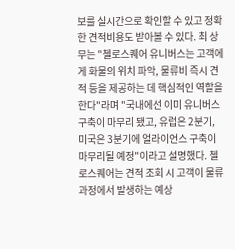보를 실시간으로 확인할 수 있고 정확한 견적비용도 받아볼 수 있다. 최 상무는 "첼로스퀘어 유니버스는 고객에게 화물의 위치 파악, 물류비 즉시 견적 등을 제공하는 데 핵심적인 역할을 한다"라며 "국내에선 이미 유니버스 구축이 마무리 됐고, 유럽은 2분기, 미국은 3분기에 얼라이언스 구축이 마무리될 예정"이라고 설명했다. 첼로스퀘어는 견적 조회 시 고객이 물류 과정에서 발생하는 예상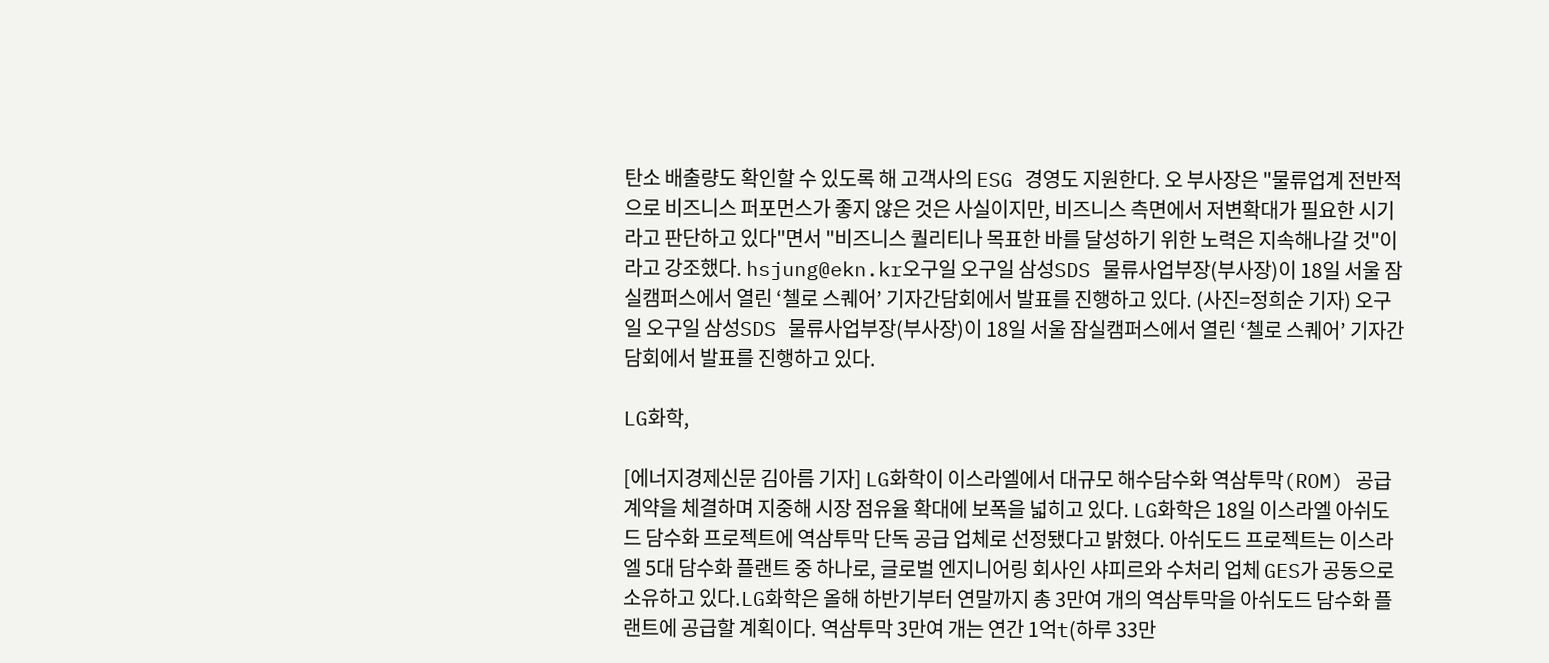탄소 배출량도 확인할 수 있도록 해 고객사의 ESG 경영도 지원한다. 오 부사장은 "물류업계 전반적으로 비즈니스 퍼포먼스가 좋지 않은 것은 사실이지만, 비즈니스 측면에서 저변확대가 필요한 시기라고 판단하고 있다"면서 "비즈니스 퀄리티나 목표한 바를 달성하기 위한 노력은 지속해나갈 것"이라고 강조했다. hsjung@ekn.kr오구일 오구일 삼성SDS 물류사업부장(부사장)이 18일 서울 잠실캠퍼스에서 열린 ‘첼로 스퀘어’ 기자간담회에서 발표를 진행하고 있다. (사진=정희순 기자) 오구일 오구일 삼성SDS 물류사업부장(부사장)이 18일 서울 잠실캠퍼스에서 열린 ‘첼로 스퀘어’ 기자간담회에서 발표를 진행하고 있다.

LG화학,

[에너지경제신문 김아름 기자] LG화학이 이스라엘에서 대규모 해수담수화 역삼투막(ROM) 공급계약을 체결하며 지중해 시장 점유율 확대에 보폭을 넓히고 있다. LG화학은 18일 이스라엘 아쉬도드 담수화 프로젝트에 역삼투막 단독 공급 업체로 선정됐다고 밝혔다. 아쉬도드 프로젝트는 이스라엘 5대 담수화 플랜트 중 하나로, 글로벌 엔지니어링 회사인 샤피르와 수처리 업체 GES가 공동으로 소유하고 있다.LG화학은 올해 하반기부터 연말까지 총 3만여 개의 역삼투막을 아쉬도드 담수화 플랜트에 공급할 계획이다. 역삼투막 3만여 개는 연간 1억t(하루 33만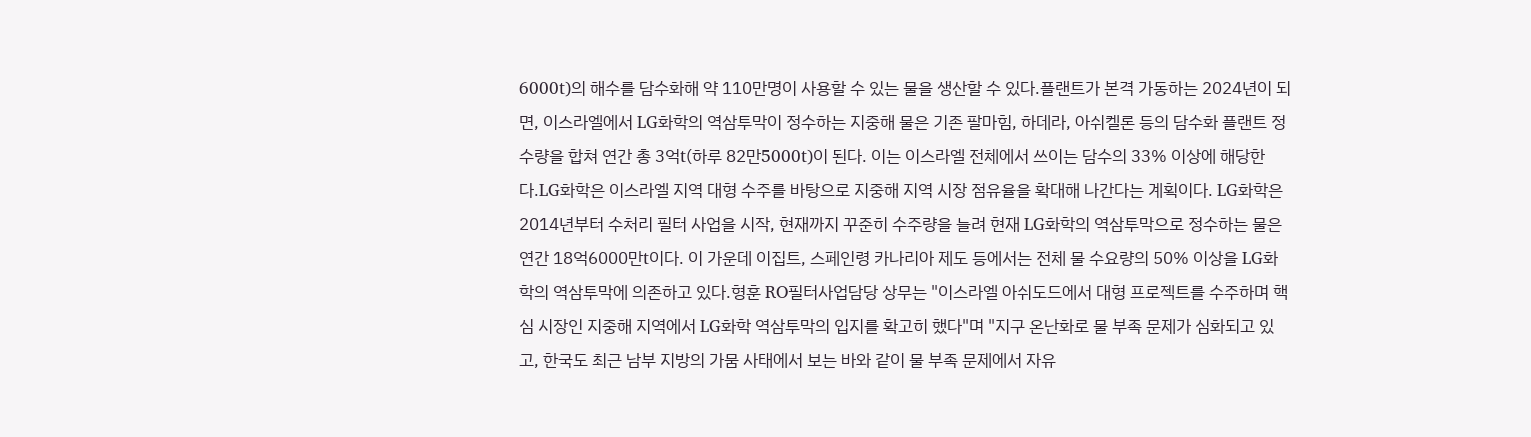6000t)의 해수를 담수화해 약 110만명이 사용할 수 있는 물을 생산할 수 있다.플랜트가 본격 가동하는 2024년이 되면, 이스라엘에서 LG화학의 역삼투막이 정수하는 지중해 물은 기존 팔마힘, 하데라, 아쉬켈론 등의 담수화 플랜트 정수량을 합쳐 연간 총 3억t(하루 82만5000t)이 된다. 이는 이스라엘 전체에서 쓰이는 담수의 33% 이상에 해당한다.LG화학은 이스라엘 지역 대형 수주를 바탕으로 지중해 지역 시장 점유율을 확대해 나간다는 계획이다. LG화학은 2014년부터 수처리 필터 사업을 시작, 현재까지 꾸준히 수주량을 늘려 현재 LG화학의 역삼투막으로 정수하는 물은 연간 18억6000만t이다. 이 가운데 이집트, 스페인령 카나리아 제도 등에서는 전체 물 수요량의 50% 이상을 LG화학의 역삼투막에 의존하고 있다.형훈 RO필터사업담당 상무는 "이스라엘 아쉬도드에서 대형 프로젝트를 수주하며 핵심 시장인 지중해 지역에서 LG화학 역삼투막의 입지를 확고히 했다"며 "지구 온난화로 물 부족 문제가 심화되고 있고, 한국도 최근 남부 지방의 가뭄 사태에서 보는 바와 같이 물 부족 문제에서 자유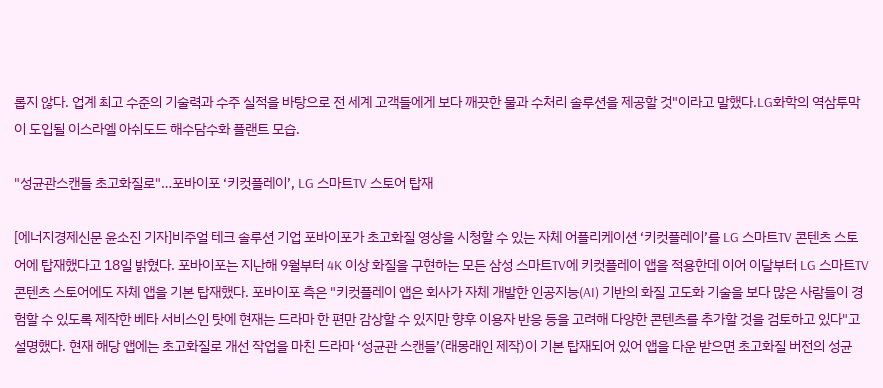롭지 않다. 업계 최고 수준의 기술력과 수주 실적을 바탕으로 전 세계 고객들에게 보다 깨끗한 물과 수처리 솔루션을 제공할 것"이라고 말했다.LG화학의 역삼투막이 도입될 이스라엘 아쉬도드 해수담수화 플랜트 모습.

"성균관스캔들 초고화질로"…포바이포 ‘키컷플레이’, LG 스마트TV 스토어 탑재

[에너지경제신문 윤소진 기자]비주얼 테크 솔루션 기업 포바이포가 초고화질 영상을 시청할 수 있는 자체 어플리케이션 ‘키컷플레이’를 LG 스마트TV 콘텐츠 스토어에 탑재했다고 18일 밝혔다. 포바이포는 지난해 9월부터 4K 이상 화질을 구현하는 모든 삼성 스마트TV에 키컷플레이 앱을 적용한데 이어 이달부터 LG 스마트TV 콘텐츠 스토어에도 자체 앱을 기본 탑재했다. 포바이포 측은 "키컷플레이 앱은 회사가 자체 개발한 인공지능(AI) 기반의 화질 고도화 기술을 보다 많은 사람들이 경험할 수 있도록 제작한 베타 서비스인 탓에 현재는 드라마 한 편만 감상할 수 있지만 향후 이용자 반응 등을 고려해 다양한 콘텐츠를 추가할 것을 검토하고 있다"고 설명했다. 현재 해당 앱에는 초고화질로 개선 작업을 마친 드라마 ‘성균관 스캔들’(래몽래인 제작)이 기본 탑재되어 있어 앱을 다운 받으면 초고화질 버전의 성균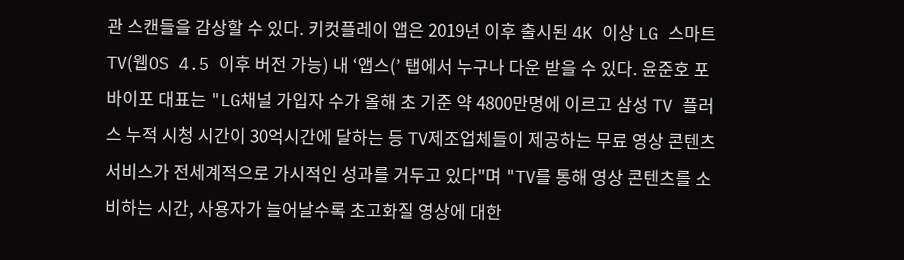관 스캔들을 감상할 수 있다. 키컷플레이 앱은 2019년 이후 출시된 4K 이상 LG 스마트 TV(웹OS 4.5 이후 버전 가능) 내 ‘앱스(’ 탭에서 누구나 다운 받을 수 있다. 윤준호 포바이포 대표는 "LG채널 가입자 수가 올해 초 기준 약 4800만명에 이르고 삼성 TV 플러스 누적 시청 시간이 30억시간에 달하는 등 TV제조업체들이 제공하는 무료 영상 콘텐츠 서비스가 전세계적으로 가시적인 성과를 거두고 있다"며 "TV를 통해 영상 콘텐츠를 소비하는 시간, 사용자가 늘어날수록 초고화질 영상에 대한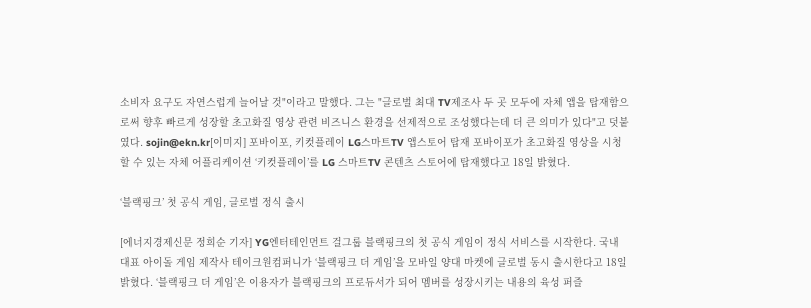소비자 요구도 자연스럽게 늘어날 것"이라고 말했다. 그는 "글로벌 최대 TV제조사 두 곳 모두에 자체 앱을 탑재함으로써 향후 빠르게 성장할 초고화질 영상 관련 비즈니스 환경을 선제적으로 조성했다는데 더 큰 의미가 있다"고 덧붙였다. sojin@ekn.kr[이미지] 포바이포, 키컷플레이 LG스마트TV 앱스토어 탑재 포바이포가 초고화질 영상을 시청할 수 있는 자체 어플리케이션 ‘키컷플레이’를 LG 스마트TV 콘텐츠 스토어에 탑재했다고 18일 밝혔다.

‘블랙핑크’ 첫 공식 게임, 글로벌 정식 출시

[에너지경제신문 정희순 기자] YG엔터테인먼트 걸그룹 블랙핑크의 첫 공식 게임이 정식 서비스를 시작한다. 국내 대표 아이돌 게임 제작사 테이크원컴퍼니가 ‘블랙핑크 더 게임’을 모바일 양대 마켓에 글로벌 동시 출시한다고 18일 밝혔다. ‘블랙핑크 더 게임’은 이용자가 블랙핑크의 프로듀서가 되어 멤버를 성장시키는 내용의 육성 퍼즐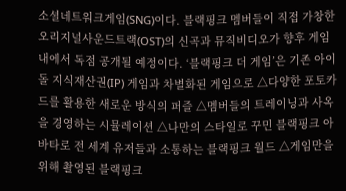소셜네트워크게임(SNG)이다. 블랙핑크 멤버들이 직접 가창한 오리지널사운드트랙(OST)의 신곡과 뮤직비디오가 향후 게임 내에서 독점 공개될 예정이다. ‘블랙핑크 더 게임’은 기존 아이돌 지식재산권(IP) 게임과 차별화된 게임으로 △다양한 포토카드를 활용한 새로운 방식의 퍼즐 △멤버들의 트레이닝과 사옥을 경영하는 시뮬레이션 △나만의 스타일로 꾸민 블랙핑크 아바타로 전 세계 유저들과 소통하는 블랙핑크 월드 △게임만을 위해 촬영된 블랙핑크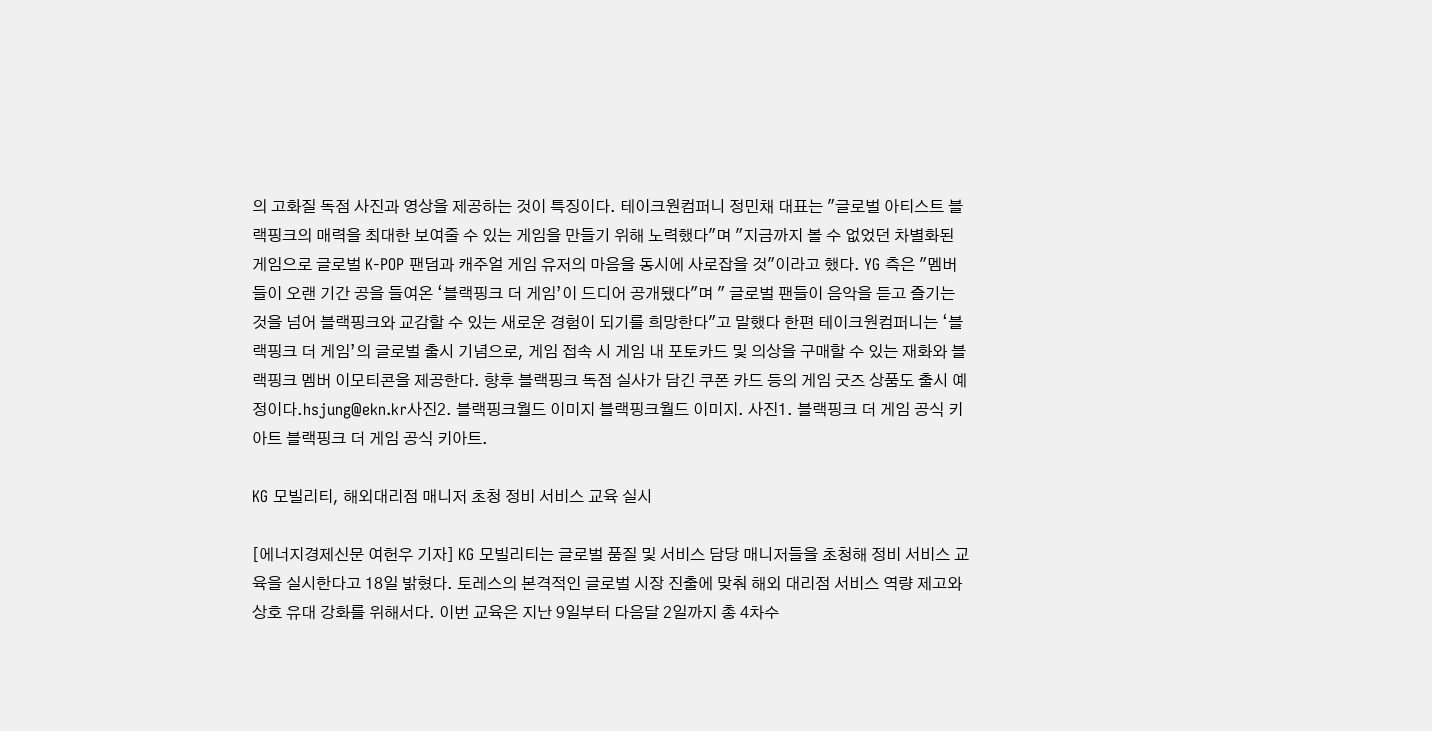의 고화질 독점 사진과 영상을 제공하는 것이 특징이다. 테이크원컴퍼니 정민채 대표는 "글로벌 아티스트 블랙핑크의 매력을 최대한 보여줄 수 있는 게임을 만들기 위해 노력했다"며 "지금까지 볼 수 없었던 차별화된 게임으로 글로벌 K-POP 팬덤과 캐주얼 게임 유저의 마음을 동시에 사로잡을 것"이라고 했다. YG 측은 "멤버들이 오랜 기간 공을 들여온 ‘블랙핑크 더 게임’이 드디어 공개됐다"며 " 글로벌 팬들이 음악을 듣고 즐기는 것을 넘어 블랙핑크와 교감할 수 있는 새로운 경험이 되기를 희망한다"고 말했다 한편 테이크원컴퍼니는 ‘블랙핑크 더 게임’의 글로벌 출시 기념으로, 게임 접속 시 게임 내 포토카드 및 의상을 구매할 수 있는 재화와 블랙핑크 멤버 이모티콘을 제공한다. 향후 블랙핑크 독점 실사가 담긴 쿠폰 카드 등의 게임 굿즈 상품도 출시 예정이다.hsjung@ekn.kr사진2. 블랙핑크월드 이미지 블랙핑크월드 이미지. 사진1. 블랙핑크 더 게임 공식 키아트 블랙핑크 더 게임 공식 키아트.

KG 모빌리티, 해외대리점 매니저 초청 정비 서비스 교육 실시

[에너지경제신문 여헌우 기자] KG 모빌리티는 글로벌 품질 및 서비스 담당 매니저들을 초청해 정비 서비스 교육을 실시한다고 18일 밝혔다. 토레스의 본격적인 글로벌 시장 진출에 맞춰 해외 대리점 서비스 역량 제고와 상호 유대 강화를 위해서다. 이번 교육은 지난 9일부터 다음달 2일까지 총 4차수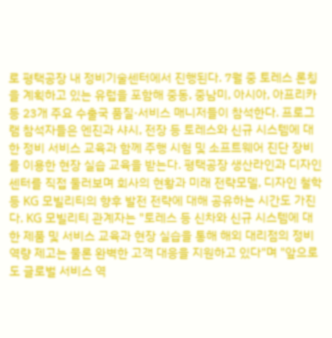로 평택공장 내 정비기술센터에서 진행된다. 7월 중 토레스 론칭을 계획하고 있는 유럽을 포함해 중동, 중남미, 아시아, 아프리카 등 23개 주요 수출국 품질·서비스 매니저들이 참석한다. 프로그램 참석자들은 엔진과 샤시, 전장 등 토레스와 신규 시스템에 대한 정비 서비스 교육과 함께 주행 시험 및 소프트웨어 진단 장비를 이용한 현장 실습 교육을 받는다. 평택공장 생산라인과 디자인 센터를 직접 둘러보며 회사의 현황과 미래 전략모델, 디자인 철학 등 KG 모빌리티의 향후 발전 전략에 대해 공유하는 시간도 가진다. KG 모빌리티 관계자는 "토레스 등 신차와 신규 시스템에 대한 제품 및 서비스 교육과 현장 실습을 통해 해외 대리점의 정비 역량 제고는 물론 완벽한 고객 대응을 지원하고 있다"며 "앞으로도 글로벌 서비스 역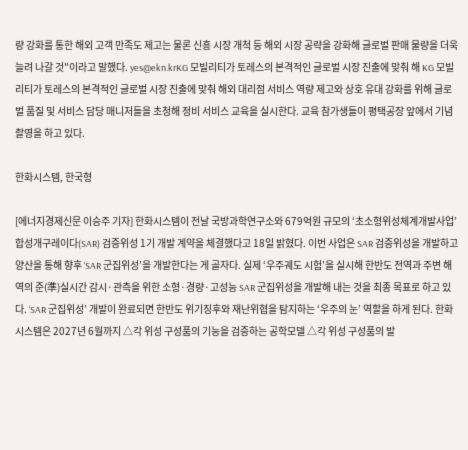량 강화를 통한 해외 고객 만족도 제고는 물론 신흥 시장 개척 등 해외 시장 공략을 강화해 글로벌 판매 물량을 더욱 늘려 나갈 것"이라고 말했다. yes@ekn.krKG 모빌리티가 토레스의 본격적인 글로벌 시장 진출에 맞춰 해 KG 모빌리티가 토레스의 본격적인 글로벌 시장 진출에 맞춰 해외 대리점 서비스 역량 제고와 상호 유대 강화를 위해 글로벌 품질 및 서비스 담당 매니저들을 초청해 정비 서비스 교육을 실시한다. 교육 참가생들이 평택공장 앞에서 기념촬영을 하고 있다.

한화시스템, 한국형

[에너지경제신문 이승주 기자] 한화시스템이 전날 국방과학연구소와 679억원 규모의 ‘초소형위성체계개발사업’ 합성개구레이다(SAR) 검증위성 1기 개발 계약을 체결했다고 18일 밝혔다. 이번 사업은 SAR 검증위성을 개발하고 양산을 통해 향후 ‘SAR 군집위성’을 개발한다는 게 골자다. 실제 ‘우주궤도 시험’을 실시해 한반도 전역과 주변 해역의 준(準)실시간 감시·관측을 위한 소형·경량·고성능 SAR 군집위성을 개발해 내는 것을 최종 목표로 하고 있다. ‘SAR 군집위성’ 개발이 완료되면 한반도 위기징후와 재난위협을 탐지하는 ‘우주의 눈’ 역할을 하게 된다. 한화시스템은 2027년 6월까지 △각 위성 구성품의 기능을 검증하는 공학모델 △각 위성 구성품의 발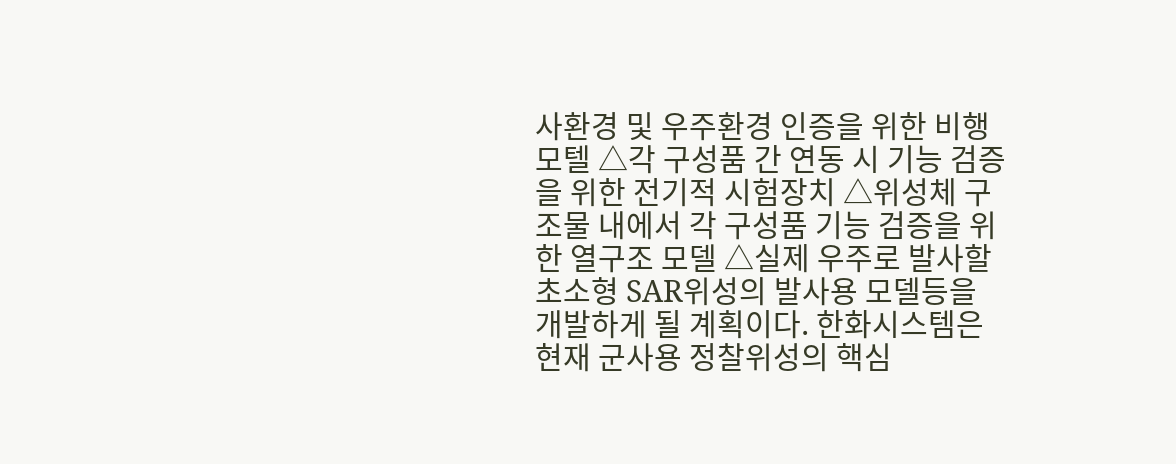사환경 및 우주환경 인증을 위한 비행모텔 △각 구성품 간 연동 시 기능 검증을 위한 전기적 시험장치 △위성체 구조물 내에서 각 구성품 기능 검증을 위한 열구조 모델 △실제 우주로 발사할 초소형 SAR위성의 발사용 모델등을 개발하게 될 계획이다. 한화시스템은 현재 군사용 정찰위성의 핵심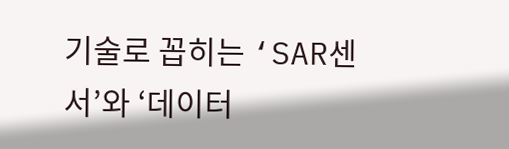기술로 꼽히는 ‘SAR센서’와 ‘데이터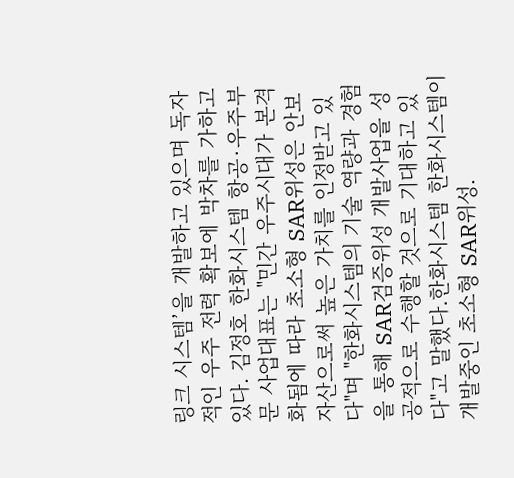링크 시스템’을 개발하고 있으며 독자적인 우주 전력 확보에 박차를 가하고 있다. 김정호 한화시스템 항공·우주부문 사업대표는 "민간 우주시대가 본격화됨에 따라 초소형 SAR위성은 안보 자산으로써 높은 가치를 인정받고 있다"며 "한화시스템의 기술 역량과 경험을 통해 SAR검증위성 개발사업을 성공적으로 수행할 것으로 기대하고 있다"고 말했다.한화시스템 한화시스템이 개발중인 초소형 SAR위성.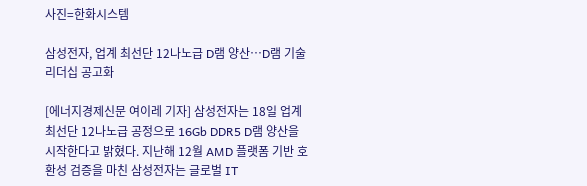사진=한화시스템

삼성전자, 업계 최선단 12나노급 D램 양산…D램 기술 리더십 공고화

[에너지경제신문 여이레 기자] 삼성전자는 18일 업계 최선단 12나노급 공정으로 16Gb DDR5 D램 양산을 시작한다고 밝혔다. 지난해 12월 AMD 플랫폼 기반 호환성 검증을 마친 삼성전자는 글로벌 IT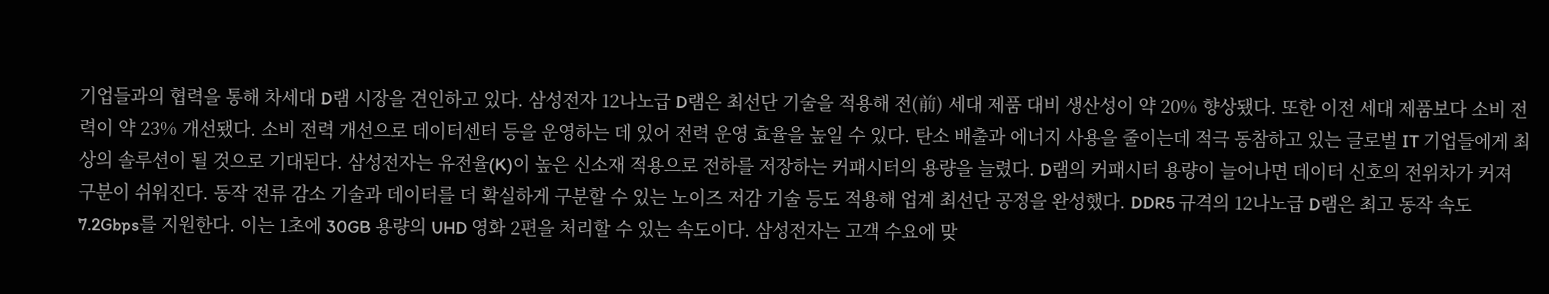기업들과의 협력을 통해 차세대 D램 시장을 견인하고 있다. 삼성전자 12나노급 D램은 최선단 기술을 적용해 전(前) 세대 제품 대비 생산성이 약 20% 향상됐다. 또한 이전 세대 제품보다 소비 전력이 약 23% 개선됐다. 소비 전력 개선으로 데이터센터 등을 운영하는 데 있어 전력 운영 효율을 높일 수 있다. 탄소 배출과 에너지 사용을 줄이는데 적극 동참하고 있는 글로벌 IT 기업들에게 최상의 솔루션이 될 것으로 기대된다. 삼성전자는 유전율(K)이 높은 신소재 적용으로 전하를 저장하는 커패시터의 용량을 늘렸다. D램의 커패시터 용량이 늘어나면 데이터 신호의 전위차가 커져 구분이 쉬워진다. 동작 전류 감소 기술과 데이터를 더 확실하게 구분할 수 있는 노이즈 저감 기술 등도 적용해 업계 최선단 공정을 완성했다. DDR5 규격의 12나노급 D램은 최고 동작 속도 7.2Gbps를 지원한다. 이는 1초에 30GB 용량의 UHD 영화 2편을 처리할 수 있는 속도이다. 삼성전자는 고객 수요에 맞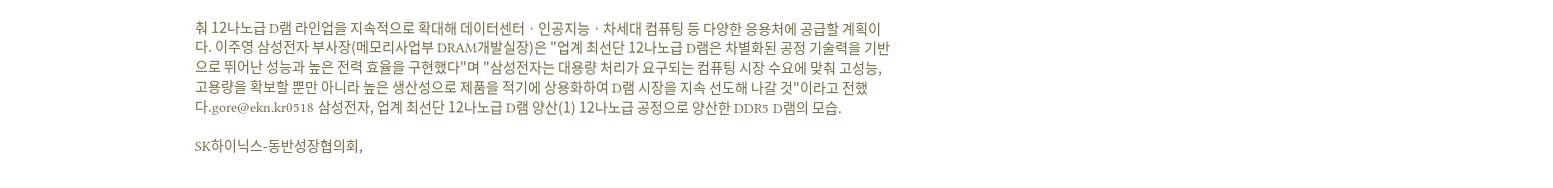춰 12나노급 D램 라인업을 지속적으로 확대해 데이터센터ㆍ인공지능ㆍ차세대 컴퓨팅 등 다양한 응용처에 공급할 계획이다. 이주영 삼성전자 부사장(메모리사업부 DRAM개발실장)은 "업계 최선단 12나노급 D램은 차별화된 공정 기술력을 기반으로 뛰어난 성능과 높은 전력 효율을 구현했다"며 "삼성전자는 대용량 처리가 요구되는 컴퓨팅 시장 수요에 맞춰 고성능, 고용량을 확보할 뿐만 아니라 높은 생산성으로 제품을 적기에 상용화하여 D램 시장을 지속 선도해 나갈 것"이라고 전했다.gore@ekn.kr0518 삼성전자, 업계 최선단 12나노급 D램 양산(1) 12나노급 공정으로 양산한 DDR5 D램의 모습.

SK하이닉스-동반성장협의회,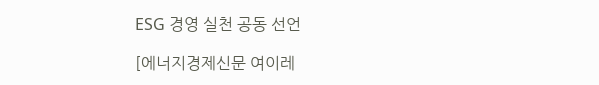ESG 경영 실천 공동 선언

[에너지경제신문 여이레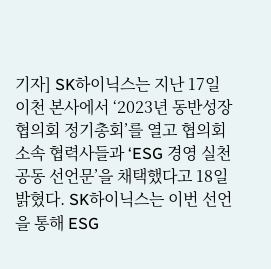기자] SK하이닉스는 지난 17일 이천 본사에서 ‘2023년 동반성장협의회 정기총회’를 열고 협의회 소속 협력사들과 ‘ESG 경영 실천 공동 선언문’을 채택했다고 18일 밝혔다. SK하이닉스는 이번 선언을 통해 ESG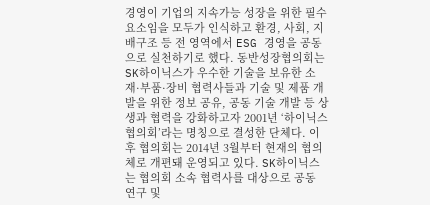경영이 기업의 지속가능 성장을 위한 필수 요소임을 모두가 인식하고 환경, 사회, 지배구조 등 전 영역에서 ESG 경영을 공동으로 실천하기로 했다. 동반성장협의회는 SK하이닉스가 우수한 기술을 보유한 소재·부품·장비 협력사들과 기술 및 제품 개발을 위한 정보 공유, 공동 기술 개발 등 상생과 협력을 강화하고자 2001년 ‘하이닉스 협의회’라는 명칭으로 결성한 단체다. 이후 협의회는 2014년 3월부터 현재의 협의체로 개편돼 운영되고 있다. SK하이닉스는 협의회 소속 협력사를 대상으로 공동 연구 및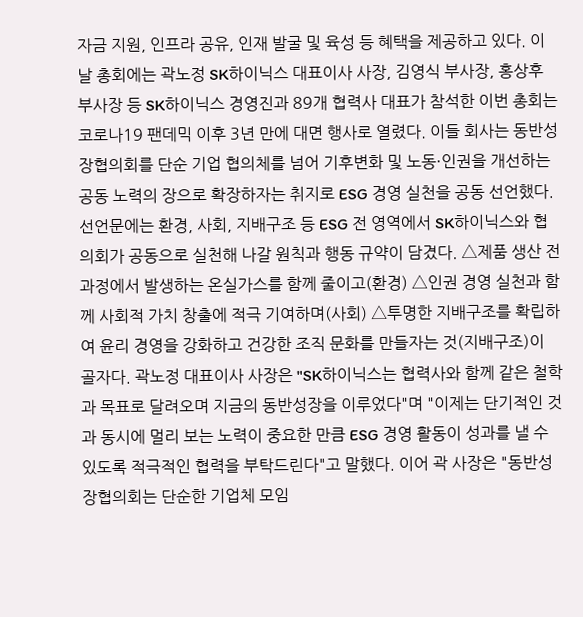자금 지원, 인프라 공유, 인재 발굴 및 육성 등 혜택을 제공하고 있다. 이날 총회에는 곽노정 SK하이닉스 대표이사 사장, 김영식 부사장, 홍상후 부사장 등 SK하이닉스 경영진과 89개 협력사 대표가 참석한 이번 총회는 코로나19 팬데믹 이후 3년 만에 대면 행사로 열렸다. 이들 회사는 동반성장협의회를 단순 기업 협의체를 넘어 기후변화 및 노동·인권을 개선하는 공동 노력의 장으로 확장하자는 취지로 ESG 경영 실천을 공동 선언했다. 선언문에는 환경, 사회, 지배구조 등 ESG 전 영역에서 SK하이닉스와 협의회가 공동으로 실천해 나갈 원칙과 행동 규약이 담겼다. △제품 생산 전 과정에서 발생하는 온실가스를 함께 줄이고(환경) △인권 경영 실천과 함께 사회적 가치 창출에 적극 기여하며(사회) △투명한 지배구조를 확립하여 윤리 경영을 강화하고 건강한 조직 문화를 만들자는 것(지배구조)이 골자다. 곽노정 대표이사 사장은 "SK하이닉스는 협력사와 함께 같은 철학과 목표로 달려오며 지금의 동반성장을 이루었다"며 "이제는 단기적인 것과 동시에 멀리 보는 노력이 중요한 만큼 ESG 경영 활동이 성과를 낼 수 있도록 적극적인 협력을 부탁드린다"고 말했다. 이어 곽 사장은 "동반성장협의회는 단순한 기업체 모임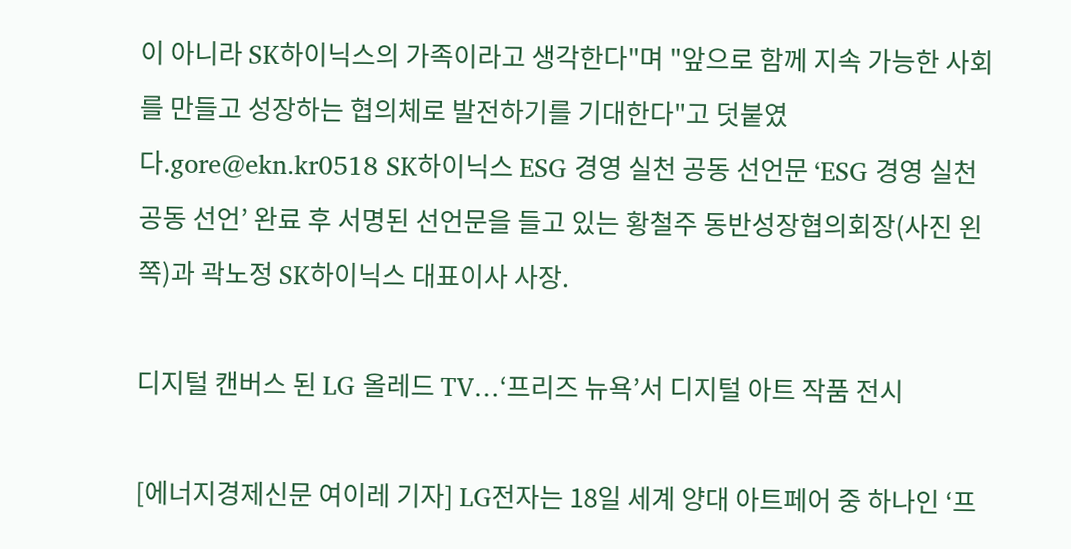이 아니라 SK하이닉스의 가족이라고 생각한다"며 "앞으로 함께 지속 가능한 사회를 만들고 성장하는 협의체로 발전하기를 기대한다"고 덧붙였다.gore@ekn.kr0518 SK하이닉스 ESG 경영 실천 공동 선언문 ‘ESG 경영 실천 공동 선언’ 완료 후 서명된 선언문을 들고 있는 황철주 동반성장협의회장(사진 왼쪽)과 곽노정 SK하이닉스 대표이사 사장.

디지털 캔버스 된 LG 올레드 TV…‘프리즈 뉴욕’서 디지털 아트 작품 전시

[에너지경제신문 여이레 기자] LG전자는 18일 세계 양대 아트페어 중 하나인 ‘프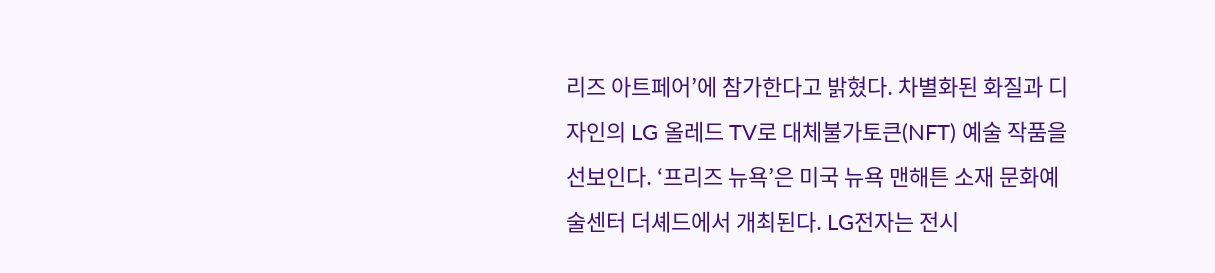리즈 아트페어’에 참가한다고 밝혔다. 차별화된 화질과 디자인의 LG 올레드 TV로 대체불가토큰(NFT) 예술 작품을 선보인다. ‘프리즈 뉴욕’은 미국 뉴욕 맨해튼 소재 문화예술센터 더셰드에서 개최된다. LG전자는 전시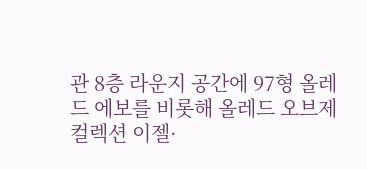관 8층 라운지 공간에 97형 올레드 에보를 비롯해 올레드 오브제컬렉션 이젤·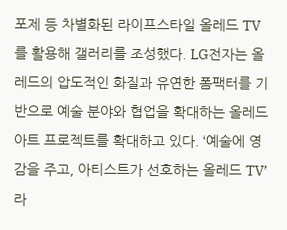포제 등 차별화된 라이프스타일 올레드 TV를 활용해 갤러리를 조성했다. LG전자는 올레드의 압도적인 화질과 유연한 폼팩터를 기반으로 예술 분야와 협업을 확대하는 올레드 아트 프로젝트를 확대하고 있다. ‘예술에 영감을 주고, 아티스트가 선호하는 올레드 TV’라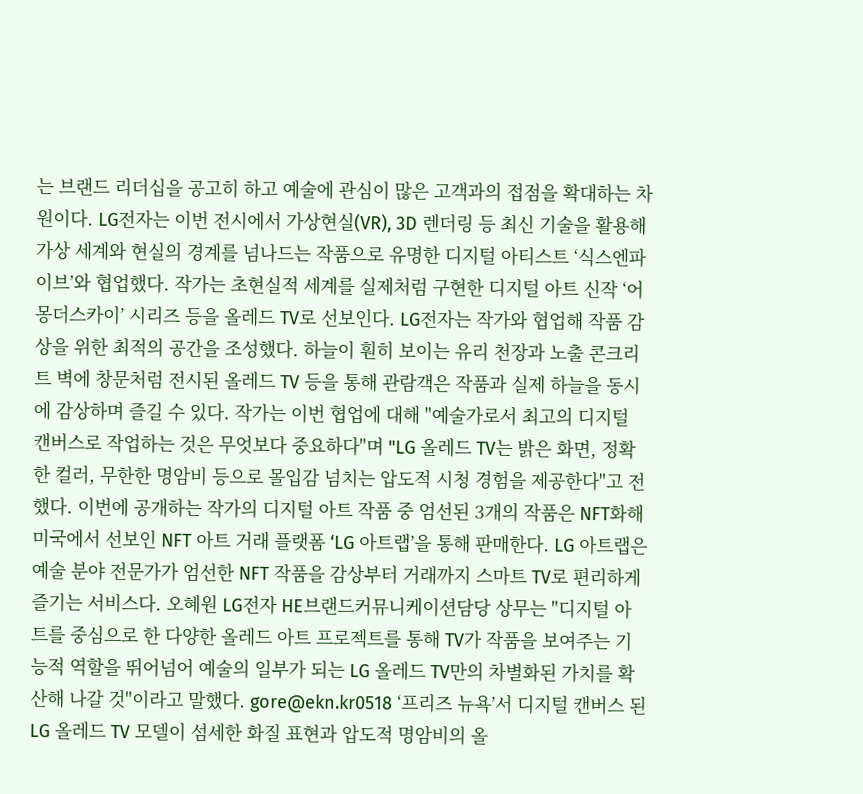는 브랜드 리더십을 공고히 하고 예술에 관심이 많은 고객과의 접점을 확대하는 차원이다. LG전자는 이번 전시에서 가상현실(VR), 3D 렌더링 등 최신 기술을 활용해 가상 세계와 현실의 경계를 넘나드는 작품으로 유명한 디지털 아티스트 ‘식스엔파이브’와 협업했다. 작가는 초현실적 세계를 실제처럼 구현한 디지털 아트 신작 ‘어몽더스카이’ 시리즈 등을 올레드 TV로 선보인다. LG전자는 작가와 협업해 작품 감상을 위한 최적의 공간을 조성했다. 하늘이 훤히 보이는 유리 천장과 노출 콘크리트 벽에 창문처럼 전시된 올레드 TV 등을 통해 관람객은 작품과 실제 하늘을 동시에 감상하며 즐길 수 있다. 작가는 이번 협업에 대해 "예술가로서 최고의 디지털 캔버스로 작업하는 것은 무엇보다 중요하다"며 "LG 올레드 TV는 밝은 화면, 정확한 컬러, 무한한 명암비 등으로 몰입감 넘치는 압도적 시청 경험을 제공한다"고 전했다. 이번에 공개하는 작가의 디지털 아트 작품 중 엄선된 3개의 작품은 NFT화해 미국에서 선보인 NFT 아트 거래 플랫폼 ‘LG 아트랩’을 통해 판매한다. LG 아트랩은 예술 분야 전문가가 엄선한 NFT 작품을 감상부터 거래까지 스마트 TV로 편리하게 즐기는 서비스다. 오혜원 LG전자 HE브랜드커뮤니케이션담당 상무는 "디지털 아트를 중심으로 한 다양한 올레드 아트 프로젝트를 통해 TV가 작품을 보여주는 기능적 역할을 뛰어넘어 예술의 일부가 되는 LG 올레드 TV만의 차별화된 가치를 확산해 나갈 것"이라고 말했다. gore@ekn.kr0518 ‘프리즈 뉴욕’서 디지털 캔버스 된 LG 올레드 TV 모델이 섬세한 화질 표현과 압도적 명암비의 올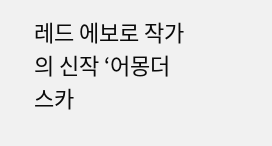레드 에보로 작가의 신작 ‘어몽더스카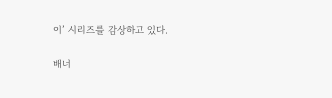이’ 시리즈를 감상하고 있다.

배너